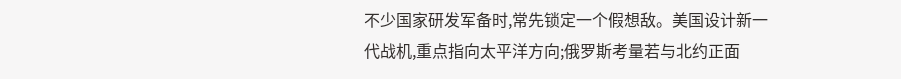不少国家研发军备时,常先锁定一个假想敌。美国设计新一代战机,重点指向太平洋方向;俄罗斯考量若与北约正面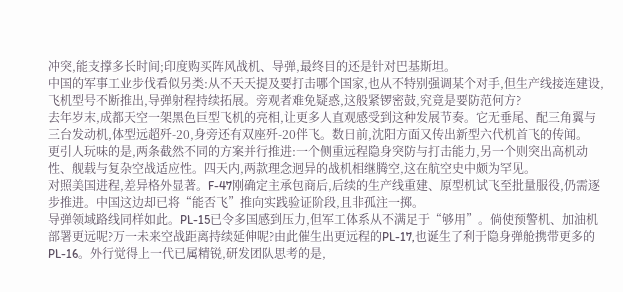冲突,能支撑多长时间;印度购买阵风战机、导弹,最终目的还是针对巴基斯坦。
中国的军事工业步伐看似另类:从不天天提及要打击哪个国家,也从不特别强调某个对手,但生产线接连建设,飞机型号不断推出,导弹射程持续拓展。旁观者难免疑惑,这般紧锣密鼓,究竟是要防范何方?
去年岁末,成都天空一架黑色巨型飞机的亮相,让更多人直观感受到这种发展节奏。它无垂尾、配三角翼与三台发动机,体型远超歼-20,身旁还有双座歼-20伴飞。数日前,沈阳方面又传出新型六代机首飞的传闻。
更引人玩味的是,两条截然不同的方案并行推进:一个侧重远程隐身突防与打击能力,另一个则突出高机动性、舰载与复杂空战适应性。四天内,两款理念迥异的战机相继腾空,这在航空史中颇为罕见。
对照美国进程,差异格外显著。F-47刚确定主承包商后,后续的生产线重建、原型机试飞至批量服役,仍需逐步推进。中国这边却已将“能否飞”推向实践验证阶段,且非孤注一掷。
导弹领域路线同样如此。PL-15已令多国感到压力,但军工体系从不满足于“够用”。倘使预警机、加油机部署更远呢?万一未来空战距离持续延伸呢?由此催生出更远程的PL-17,也诞生了利于隐身弹舱携带更多的PL-16。外行觉得上一代已属精锐,研发团队思考的是,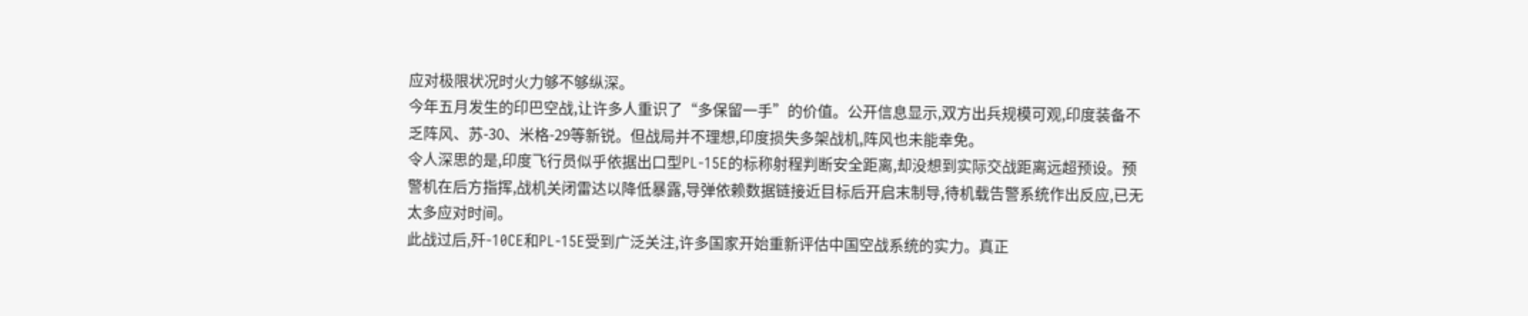应对极限状况时火力够不够纵深。
今年五月发生的印巴空战,让许多人重识了“多保留一手”的价值。公开信息显示,双方出兵规模可观,印度装备不乏阵风、苏-30、米格-29等新锐。但战局并不理想,印度损失多架战机,阵风也未能幸免。
令人深思的是,印度飞行员似乎依据出口型PL-15E的标称射程判断安全距离,却没想到实际交战距离远超预设。预警机在后方指挥,战机关闭雷达以降低暴露,导弹依赖数据链接近目标后开启末制导,待机载告警系统作出反应,已无太多应对时间。
此战过后,歼-10CE和PL-15E受到广泛关注,许多国家开始重新评估中国空战系统的实力。真正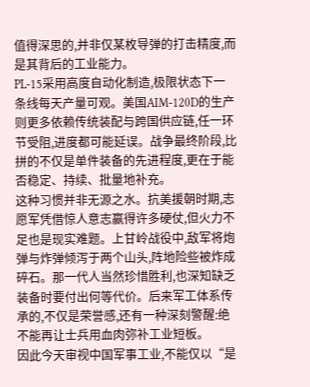值得深思的,并非仅某枚导弹的打击精度,而是其背后的工业能力。
PL-15采用高度自动化制造,极限状态下一条线每天产量可观。美国AIM-120D的生产则更多依赖传统装配与跨国供应链,任一环节受阻,进度都可能延误。战争最终阶段,比拼的不仅是单件装备的先进程度,更在于能否稳定、持续、批量地补充。
这种习惯并非无源之水。抗美援朝时期,志愿军凭借惊人意志赢得许多硬仗,但火力不足也是现实难题。上甘岭战役中,敌军将炮弹与炸弹倾泻于两个山头,阵地险些被炸成碎石。那一代人当然珍惜胜利,也深知缺乏装备时要付出何等代价。后来军工体系传承的,不仅是荣誉感,还有一种深刻警醒:绝不能再让士兵用血肉弥补工业短板。
因此今天审视中国军事工业,不能仅以“是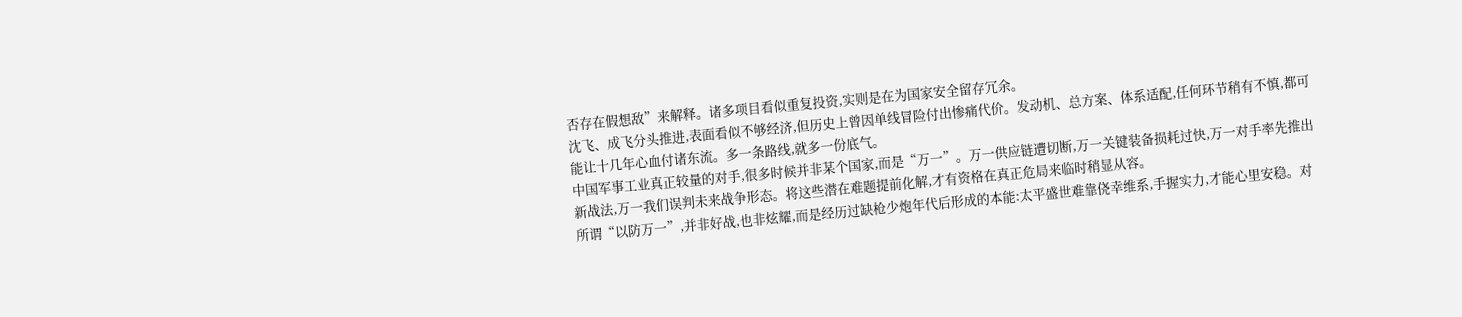否存在假想敌”来解释。诸多项目看似重复投资,实则是在为国家安全留存冗余。
沈飞、成飞分头推进,表面看似不够经济,但历史上曾因单线冒险付出惨痛代价。发动机、总方案、体系适配,任何环节稍有不慎,都可能让十几年心血付诸东流。多一条路线,就多一份底气。
中国军事工业真正较量的对手,很多时候并非某个国家,而是“万一”。万一供应链遭切断,万一关键装备损耗过快,万一对手率先推出新战法,万一我们误判未来战争形态。将这些潜在难题提前化解,才有资格在真正危局来临时稍显从容。
所谓“以防万一”,并非好战,也非炫耀,而是经历过缺枪少炮年代后形成的本能:太平盛世难靠侥幸维系,手握实力,才能心里安稳。对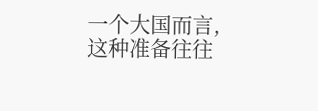一个大国而言,这种准备往往